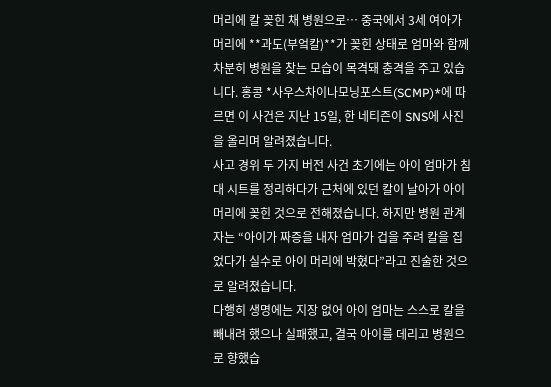머리에 칼 꽂힌 채 병원으로… 중국에서 3세 여아가 머리에 **과도(부엌칼)**가 꽂힌 상태로 엄마와 함께 차분히 병원을 찾는 모습이 목격돼 충격을 주고 있습니다. 홍콩 *사우스차이나모닝포스트(SCMP)*에 따르면 이 사건은 지난 15일, 한 네티즌이 SNS에 사진을 올리며 알려졌습니다.
사고 경위 두 가지 버전 사건 초기에는 아이 엄마가 침대 시트를 정리하다가 근처에 있던 칼이 날아가 아이 머리에 꽂힌 것으로 전해졌습니다. 하지만 병원 관계자는 “아이가 짜증을 내자 엄마가 겁을 주려 칼을 집었다가 실수로 아이 머리에 박혔다”라고 진술한 것으로 알려졌습니다.
다행히 생명에는 지장 없어 아이 엄마는 스스로 칼을 빼내려 했으나 실패했고, 결국 아이를 데리고 병원으로 향했습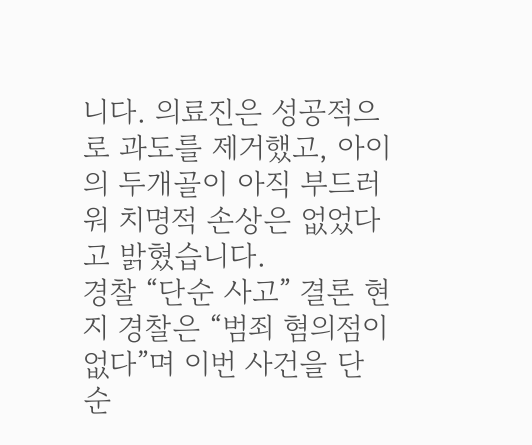니다. 의료진은 성공적으로 과도를 제거했고, 아이의 두개골이 아직 부드러워 치명적 손상은 없었다고 밝혔습니다.
경찰 “단순 사고” 결론 현지 경찰은 “범죄 혐의점이 없다”며 이번 사건을 단순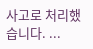사고로 처리했습니다. ...